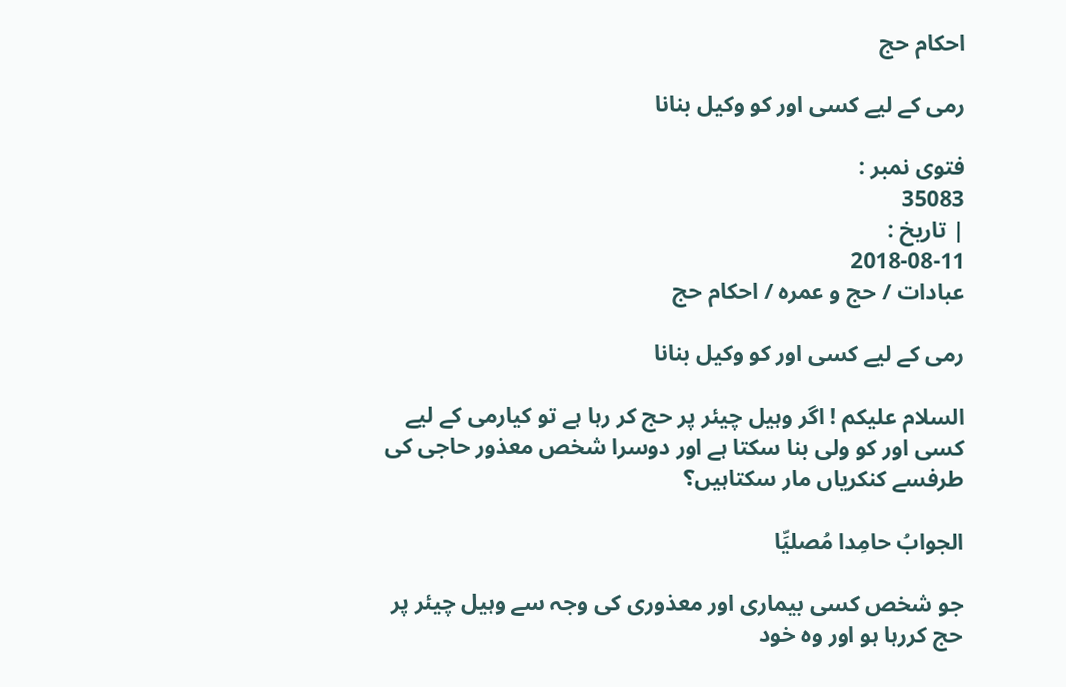احکام حج

رمی کے لیے کسی اور کو وکیل بنانا

فتوی نمبر :
35083
| تاریخ :
2018-08-11
عبادات / حج و عمرہ / احکام حج

رمی کے لیے کسی اور کو وکیل بنانا

السلام علیکم ! اگر وہیل چیئر پر حج کر رہا ہے تو کیارمی کے لیے کسی اور کو ولی بنا سکتا ہے اور دوسرا شخص معذور حاجی کی طرفسے کنکریاں مار سکتاہیں؟

الجوابُ حامِدا مُصلیِّا

جو شخص کسی بیماری اور معذوری کی وجہ سے وہیل چیئر پر حج کررہا ہو اور وہ خود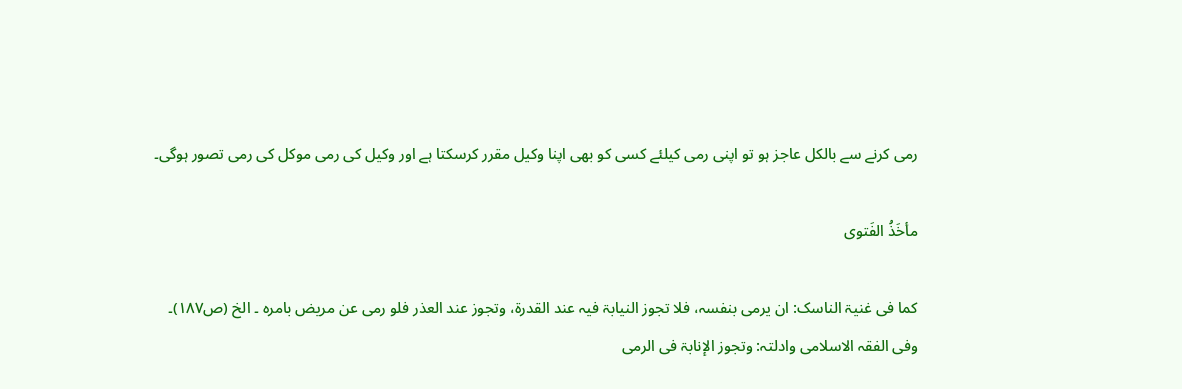رمی کرنے سے بالکل عاجز ہو تو اپنی رمی کیلئے کسی کو بھی اپنا وکیل مقرر کرسکتا ہے اور وکیل کی رمی موکل کی رمی تصور ہوگی۔

مأخَذُ الفَتوی

کما فی غنیۃ الناسک: ان یرمی بنفسہ، فلا تجوز النیابۃ فیہ عند القدرۃ، وتجوز عند العذر فلو رمی عن مریض بامرہ ۔ الخ (ص۱۸۷)۔
وفی الفقہ الاسلامی وادلتہ: وتجوز الإنابۃ فی الرمی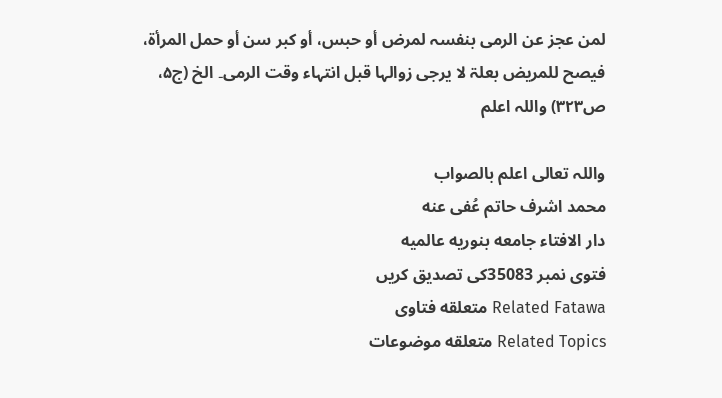لمن عجز عن الرمی بنفسہ لمرض أو حبس، أو کبر سن أو حمل المرأۃ، فیصح للمریض بعلۃ لا یرجی زوالہا قبل انتہاء وقت الرمی۔ الخ (ج۵، ص۳۲۳) واللہ اعلم

واللہ تعالی اعلم بالصواب
محمد اشرف حاتم عُفی عنه
دار الافتاء جامعه بنوریه عالمیه
فتوی نمبر 35083کی تصدیق کریں
Related Fatawa متعلقه فتاوی
Related Topics متعلقه موضوعات